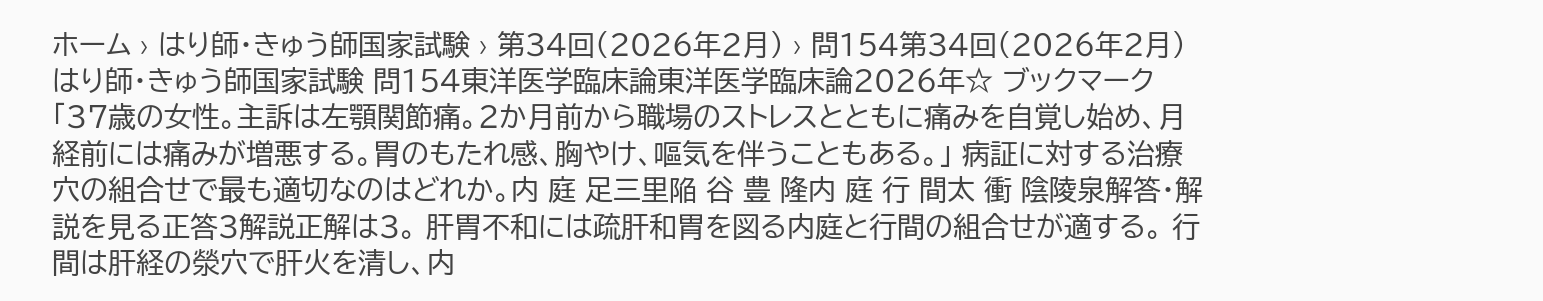ホーム › はり師・きゅう師国家試験 › 第34回(2026年2月) › 問154第34回(2026年2月) はり師・きゅう師国家試験 問154東洋医学臨床論東洋医学臨床論2026年☆ ブックマーク「37歳の女性。主訴は左顎関節痛。2か月前から職場のストレスとともに痛みを自覚し始め、月経前には痛みが増悪する。胃のもたれ感、胸やけ、嘔気を伴うこともある。」 病証に対する治療穴の組合せで最も適切なのはどれか。内 庭 足三里陥 谷 豊 隆内 庭 行 間太 衝 陰陵泉解答・解説を見る正答3解説正解は3。 肝胃不和には疏肝和胃を図る内庭と行間の組合せが適する。 行間は肝経の滎穴で肝火を清し、内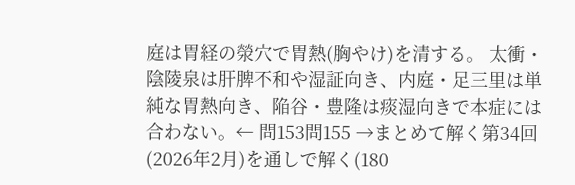庭は胃経の滎穴で胃熱(胸やけ)を清する。 太衝・陰陵泉は肝脾不和や湿証向き、内庭・足三里は単純な胃熱向き、陥谷・豊隆は痰湿向きで本症には合わない。← 問153問155 →まとめて解く第34回(2026年2月)を通しで解く(180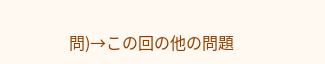問)→この回の他の問題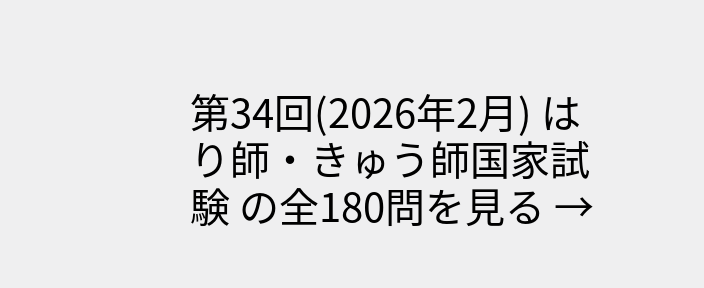第34回(2026年2月) はり師・きゅう師国家試験 の全180問を見る →